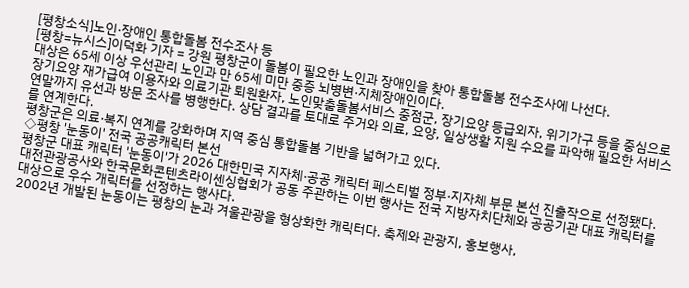[평창소식]노인·장애인 통합돌봄 전수조사 등
[평창=뉴시스]이덕화 기자 = 강원 평창군이 돌봄이 필요한 노인과 장애인을 찾아 통합돌봄 전수조사에 나선다.
대상은 65세 이상 우선관리 노인과 만 65세 미만 중증 뇌병변·지체장애인이다.
장기요양 재가급여 이용자와 의료기관 퇴원환자, 노인맞춤돌봄서비스 중점군, 장기요양 등급외자, 위기가구 등을 중심으로 연말까지 유선과 방문 조사를 병행한다. 상담 결과를 토대로 주거와 의료, 요양, 일상생활 지원 수요를 파악해 필요한 서비스를 연계한다.
평창군은 의료·복지 연계를 강화하며 지역 중심 통합돌봄 기반을 넓혀가고 있다.
◇평창 '눈동이' 전국 공공캐릭터 본선
평창군 대표 캐릭터 '눈동이'가 2026 대한민국 지자체·공공 캐릭터 페스티벌 정부·지자체 부문 본선 진출작으로 선정됐다.
대전관광공사와 한국문화콘텐츠라이센싱협회가 공동 주관하는 이번 행사는 전국 지방자치단체와 공공기관 대표 캐릭터를 대상으로 우수 개릭터를 선정하는 행사다.
2002년 개발된 눈동이는 평창의 눈과 겨울관광을 형상화한 캐릭터다. 축제와 관광지, 홍보행사,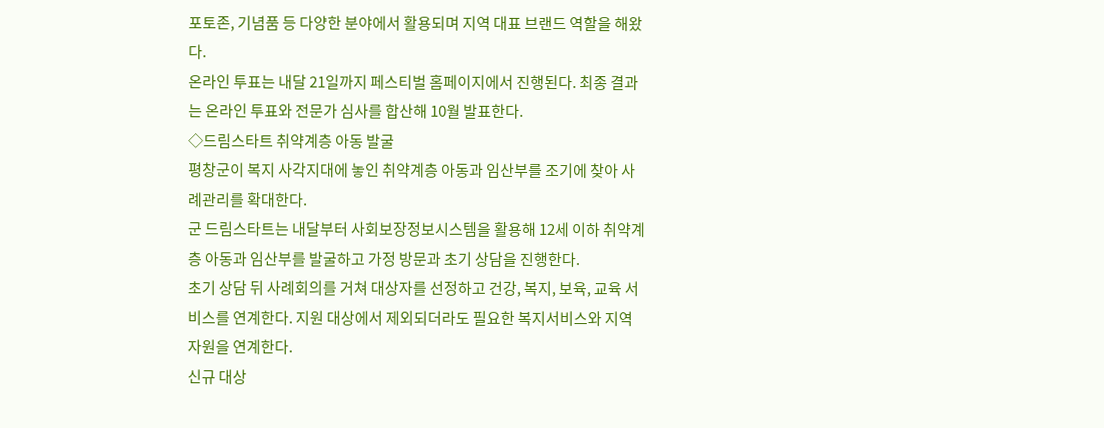포토존, 기념품 등 다양한 분야에서 활용되며 지역 대표 브랜드 역할을 해왔다.
온라인 투표는 내달 21일까지 페스티벌 홈페이지에서 진행된다. 최종 결과는 온라인 투표와 전문가 심사를 합산해 10월 발표한다.
◇드림스타트 취약계층 아동 발굴
평창군이 복지 사각지대에 놓인 취약계층 아동과 임산부를 조기에 찾아 사례관리를 확대한다.
군 드림스타트는 내달부터 사회보장정보시스템을 활용해 12세 이하 취약계층 아동과 임산부를 발굴하고 가정 방문과 초기 상담을 진행한다.
초기 상담 뒤 사례회의를 거쳐 대상자를 선정하고 건강, 복지, 보육, 교육 서비스를 연계한다. 지원 대상에서 제외되더라도 필요한 복지서비스와 지역 자원을 연계한다.
신규 대상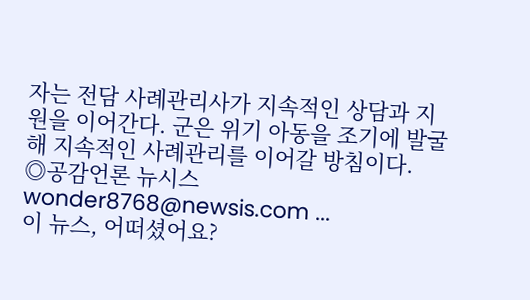자는 전담 사례관리사가 지속적인 상담과 지원을 이어간다. 군은 위기 아동을 조기에 발굴해 지속적인 사례관리를 이어갈 방침이다.
◎공감언론 뉴시스 wonder8768@newsis.com ...
이 뉴스, 어떠셨어요?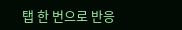탭 한 번으로 반응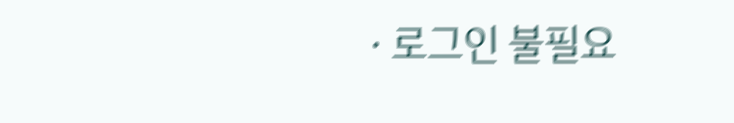· 로그인 불필요